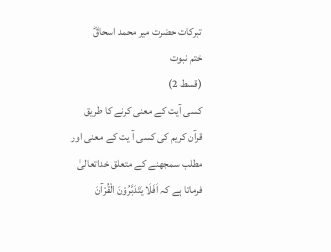تبرکات حضرت میر محمد اسحاقؓ
ختم نبوت
(قسط 2)
کسی آیت کے معنی کرنے کا طریق
قرآن کریم کی کسی آ یت کے معنی اور مطلب سمجھنے کے متعلق خداتعالیٰ فرماتا ہے کہ اَفَلَا یَتَدَبَّرُوْنَ الْقُرْآنَ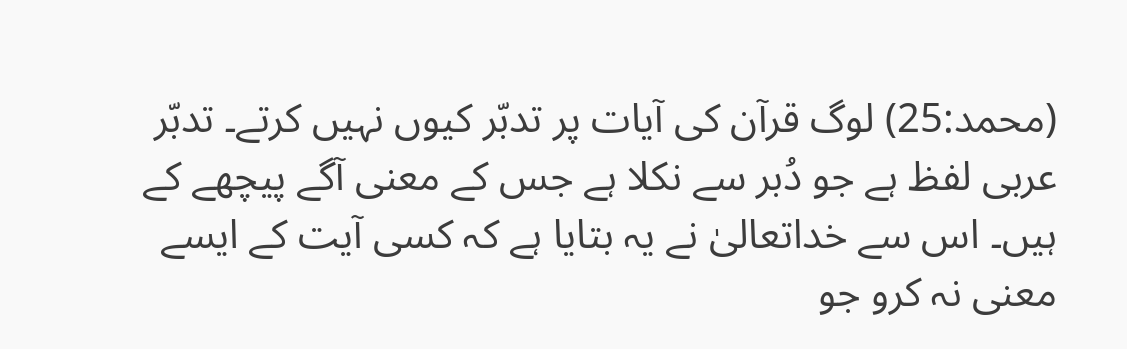(محمد:25) لوگ قرآن کی آیات پر تدبّر کیوں نہیں کرتے۔ تدبّر عربی لفظ ہے جو دُبر سے نکلا ہے جس کے معنی آگے پیچھے کے ہیں۔ اس سے خداتعالیٰ نے یہ بتایا ہے کہ کسی آیت کے ایسے معنی نہ کرو جو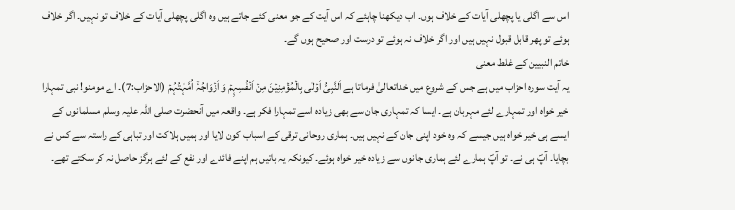اس سے اگلی یا پچھلی آیات کے خلاف ہوں۔ اب دیکھنا چاہئے کہ اس آیت کے جو معنی کئے جاتے ہیں وہ اگلی پچھلی آیات کے خلاف تو نہیں۔ اگر خلاف ہوئے تو پھر قابل قبول نہیں ہیں اور اگر خلاف نہ ہوئے تو درست اور صحیح ہوں گے۔
خاتم النبیین کے غلط معنی
یہ آیت سورہ احزاب میں ہے جس کے شروع میں خداتعالیٰ فرماتا ہے اَلنَّبِیُّ اَوۡلٰی بِالۡمُؤۡمِنِیۡنَ مِنۡ اَنۡفُسِہِمۡ وَ اَزۡوَاجُہٗۤ اُمَّہٰتُہُمۡ (الاحزاب:7)۔ اے مومنو! نبی تمہارا خیر خواہ اور تمہارے لئے مہربان ہے۔ ایسا کہ تمہاری جان سے بھی زیادہ اسے تمہارا فکر ہے۔ واقعہ میں آنحضرت صلی اللہ علیہ وسلم مسلمانوں کے ایسے ہی خیر خواہ ہیں جیسے کہ وہ خود اپنی جان کے نہیں ہیں۔ ہماری روحانی ترقی کے اسباب کون لایا اور ہمیں ہلاکت اور تباہی کے راستہ سے کس نے بچایا۔ آپؐ ہی نے۔ تو آپؐ ہمارے لئے ہماری جانوں سے زیادہ خیر خواہ ہوئے۔ کیونکہ یہ باتیں ہم اپنے فائدے اور نفع کے لئے ہرگز حاصل نہ کر سکتے تھے۔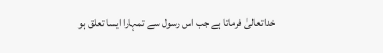خداتعالیٰ فرماتا ہے جب اس رسول سے تمہارا ایسا تعلق ہو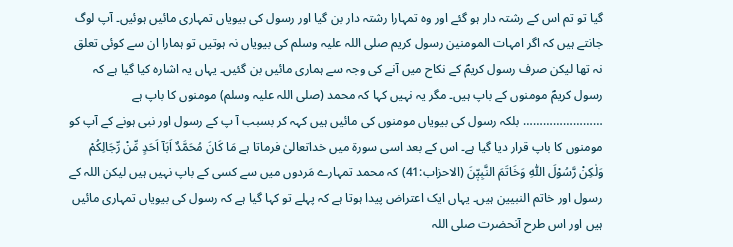گیا تو تم اس کے رشتہ دار ہو گئے اور وہ تمہارا رشتہ دار بن گیا اور رسول کی بیویاں تمہاری مائیں ہوئیں۔ آپ لوگ جانتے ہیں کہ اگر امہات المومنین رسول کریم صلی اللہ علیہ وسلم کی بیویاں نہ ہوتیں تو ہمارا ان سے کوئی تعلق نہ تھا لیکن صرف رسول کریمؐ کے نکاح میں آنے کی وجہ سے ہماری مائیں بن گئیں۔ یہاں یہ اشارہ کیا گیا ہے کہ رسول کریمؐ مومنوں کے باپ ہیں۔ مگر یہ نہیں کہا کہ محمد (صلی اللہ علیہ وسلم) مومنوں کا باپ ہے …………………… بلکہ رسول کی بیویاں مومنوں کی مائیں ہیں کہہ کر بسبب آ پ کے رسول اور نبی ہونے کے آپ کو مومنوں کا باپ قرار دیا گیا ہے۔ اس کے بعد اسی سورۃ میں خداتعالیٰ فرماتا ہے مَا کَانَ مُحَمَّدٌ اَبَآ اَحَدٍ مِّنْ رِّجَالِکُمْ وَلٰکِنْ رَّسُوْلَ اللّٰہِ وَخَاتَمَ النَّبِیّٖنَ (الاحزاب:41) کہ محمد تمہارے مَردوں میں سے کسی کے باپ نہیں ہیں لیکن اللہ کے رسول اور خاتم النبیین ہیں۔ یہاں ایک اعتراض پیدا ہوتا ہے کہ پہلے تو کہا گیا ہے کہ رسول کی بیویاں تمہاری مائیں ہیں اور اس طرح آنحضرت صلی اللہ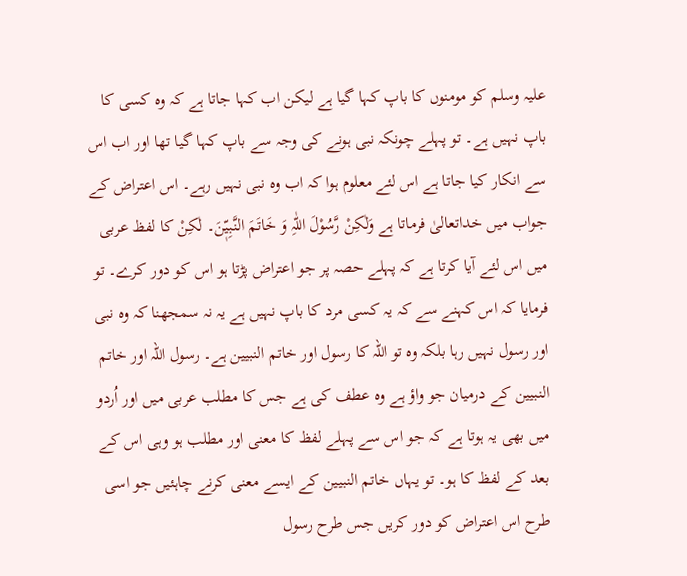علیہ وسلم کو مومنوں کا باپ کہا گیا ہے لیکن اب کہا جاتا ہے کہ وہ کسی کا باپ نہیں ہے۔ تو پہلے چونکہ نبی ہونے کی وجہ سے باپ کہا گیا تھا اور اب اس سے انکار کیا جاتا ہے اس لئے معلوم ہوا کہ اب وہ نبی نہیں رہے۔ اس اعتراض کے جواب میں خداتعالیٰ فرماتا ہے وَلٰکِنْ رَّسُوْلَ اللّٰہِ وَ خَاتَمَ النَّبِیّٖنَ۔ لٰکِنْ کا لفظ عربی میں اس لئے آیا کرتا ہے کہ پہلے حصہ پر جو اعتراض پڑتا ہو اس کو دور کرے۔ تو فرمایا کہ اس کہنے سے کہ یہ کسی مرد کا باپ نہیں ہے یہ نہ سمجھنا کہ وہ نبی اور رسول نہیں رہا بلکہ وہ تو اللہ کا رسول اور خاتم النبیین ہے۔ رسول اللہ اور خاتم النبیین کے درمیان جو واؤ ہے وہ عطف کی ہے جس کا مطلب عربی میں اور اُردو میں بھی یہ ہوتا ہے کہ جو اس سے پہلے لفظ کا معنی اور مطلب ہو وہی اس کے بعد کے لفظ کا ہو۔ تو یہاں خاتم النبیین کے ایسے معنی کرنے چاہئیں جو اسی طرح اس اعتراض کو دور کریں جس طرح رسول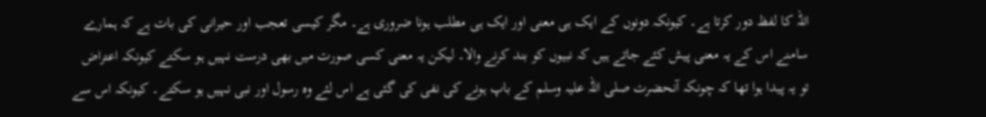اللہ کا لفظ دور کرتا ہے۔ کیونکہ دونوں کے ایک ہی معنی اور ایک ہی مطلب ہونا ضروری ہے۔ مگر کیسی تعجب اور حیرانی کی بات ہے کہ ہمارے سامنے اس کے یہ معنی پیش کئے جاتے ہیں کہ نبیوں کو بند کرنے والا۔ لیکن یہ معنی کسی صورت میں بھی درست نہیں ہو سکتے کیونکہ اعتراض تو یہ پیدا ہوا تھا کہ چونکہ آنحضرت صلی اللہ علیہ وسلم کے باپ ہونے کی نفی کی گئی ہے اس لئے وہ رسول اور نبی نہیں ہو سکتے۔ کیونکہ اس سے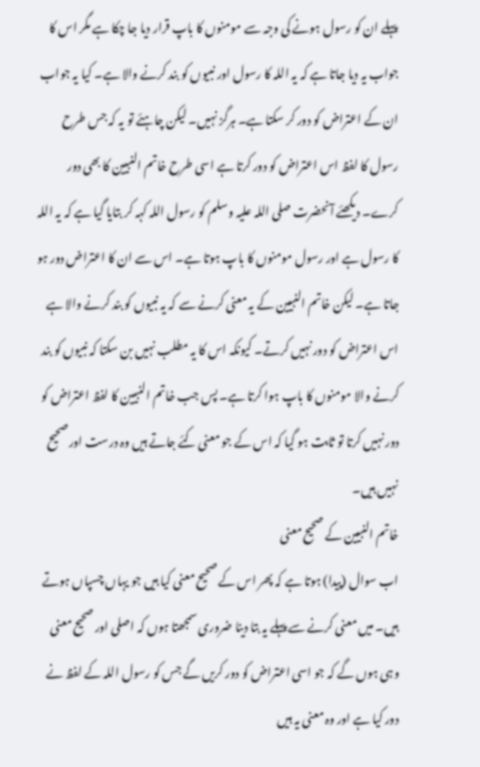پہلے ان کو رسول ہونے کی وجہ سے مومنوں کا باپ قرار دیا جا چکا ہے مگر اس کا جواب یہ دیا جاتا ہے کہ یہ اللہ کا رسول اور نبیوں کو بند کرنے والا ہے۔ کیا یہ جواب ان کے اعتراض کو دور کر سکتا ہے۔ ہرگز نہیں۔ لیکن چاہئے تو یہ کہ جس طرح رسول کا لفظ اس اعتراض کو دور کرتا ہے اسی طرح خاتم النبیین کا بھی دور کرے۔ دیکھئے آنحضرت صلی اللہ علیہ وسلم کو رسول اللہ کہہ کر بتایا گیا ہے کہ یہ اللہ کا رسول ہے اور رسول مومنوں کا باپ ہوتا ہے۔ اس سے ان کا اعتراض دور ہو جاتا ہے۔ لیکن خاتم النبیین کے یہ معنی کرنے سے کہ یہ نبیوں کو بند کرنے والا ہے اس اعتراض کو دور نہیں کرتے۔ کیونکہ اس کا یہ مطلب نہیں بن سکتا کہ نبیوں کو بند کرنے والا مومنوں کا باپ ہوا کرتا ہے۔ پس جب خاتم النبیین کا لفظ اعتراض کو دور نہیں کرتا تو ثابت ہو گیا کہ اس کے جو معنی کئے جاتے ہیں وہ درست اور صحیح نہیں ہیں۔
خاتم النبیین کے صحیح معنی
اب سوال (پیدا) ہوتا ہے کہ پھر اس کے صحیح معنی کیا ہیں جو یہاں چسپاں ہوتے ہیں۔ میں معنی کرنے سے پہلے یہ بتا دینا ضروری سمجھتا ہوں کہ اصلی اور صحیح معنی وہی ہوں گے کہ جو اسی اعتراض کو دور کریں گے جس کو رسول اللہ کے لفظ نے دور کیا ہے اور وہ معنی یہ ہیں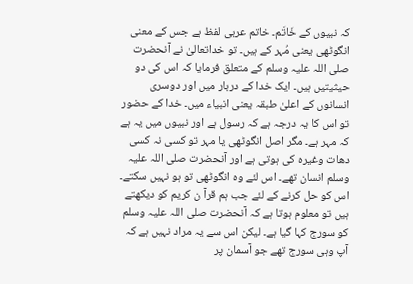کہ نبیوں کے خَاتَم۔ خاتم عربی لفظ ہے جس کے معنی انگوٹھی یعنی مُہر کے ہیں۔ تو خداتعالیٰ نے آنحضرت صلی اللہ علیہ وسلم کے متعلق فرمایا کہ اس کی دو حیثیتیں ہیں۔ ایک خدا کے دربار میں اور دوسری انسانوں کے اعلیٰ طبقہ یعنی انبیاء میں۔ خدا کے حضور تو اس کا یہ درجہ ہے کہ رسول ہے اور نبیوں میں یہ ہے کہ مہر ہے۔ مگر اصل انگوٹھی یا مہر تو کسی نہ کسی دھات وغیرہ کی ہوتی ہے اور آنحضرت صلی اللہ علیہ وسلم انسان تھے۔ اس لئے وہ انگوٹھی تو ہو نہیں سکتے۔ اس کو حل کرنے کے لئے جب ہم قرآ ن کریم کو دیکھتے ہیں تو معلوم ہوتا ہے کہ آنحضرت صلی اللہ علیہ وسلم کو سورج کہا گیا ہے۔ لیکن اس سے یہ مراد نہیں ہے کہ آپ وہی سورج تھے جو آسمان پر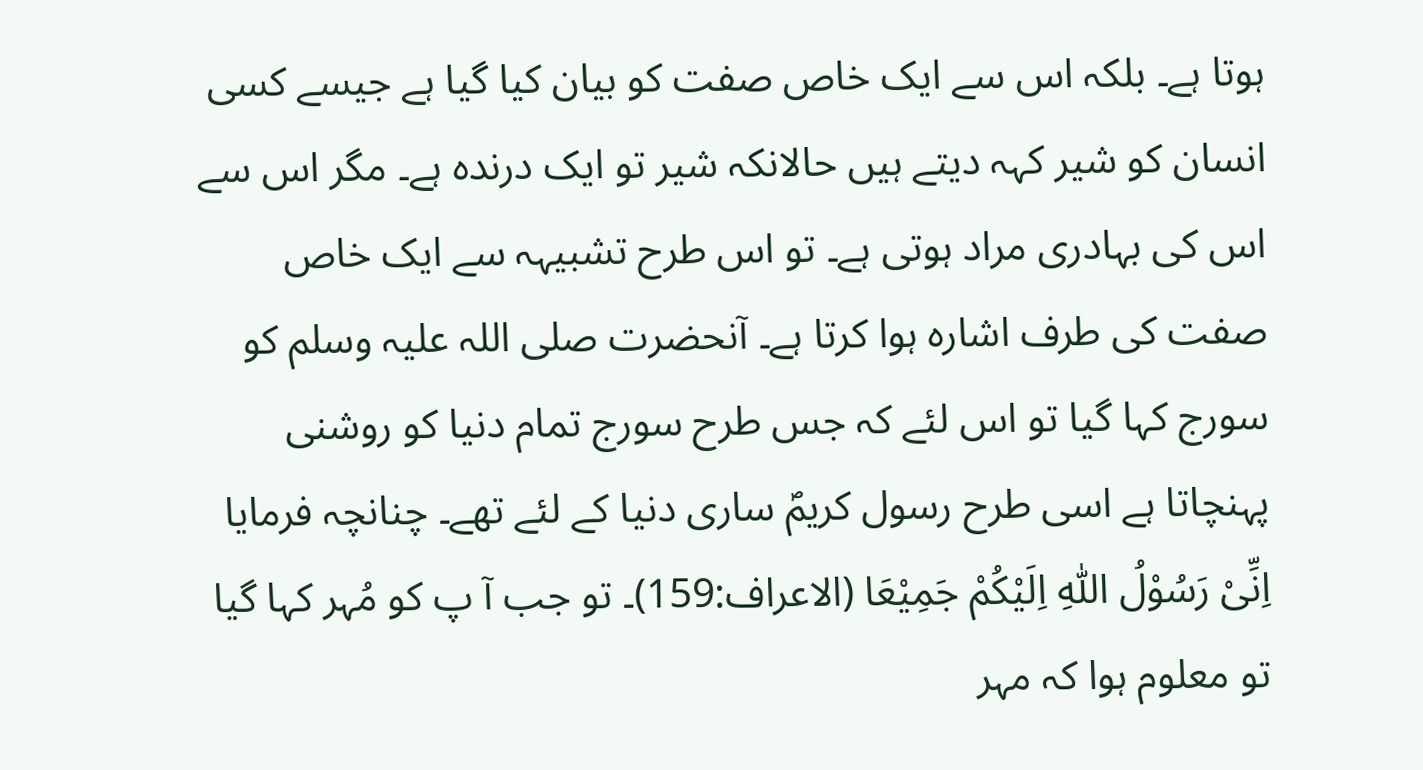ہوتا ہے۔ بلکہ اس سے ایک خاص صفت کو بیان کیا گیا ہے جیسے کسی انسان کو شیر کہہ دیتے ہیں حالانکہ شیر تو ایک درندہ ہے۔ مگر اس سے اس کی بہادری مراد ہوتی ہے۔ تو اس طرح تشبیہہ سے ایک خاص صفت کی طرف اشارہ ہوا کرتا ہے۔ آنحضرت صلی اللہ علیہ وسلم کو سورج کہا گیا تو اس لئے کہ جس طرح سورج تمام دنیا کو روشنی پہنچاتا ہے اسی طرح رسول کریمؐ ساری دنیا کے لئے تھے۔ چنانچہ فرمایا اِنِّیْ رَسُوْلُ اللّٰہِ اِلَیْکُمْ جَمِیْعَا (الاعراف:159)۔ تو جب آ پ کو مُہر کہا گیا تو معلوم ہوا کہ مہر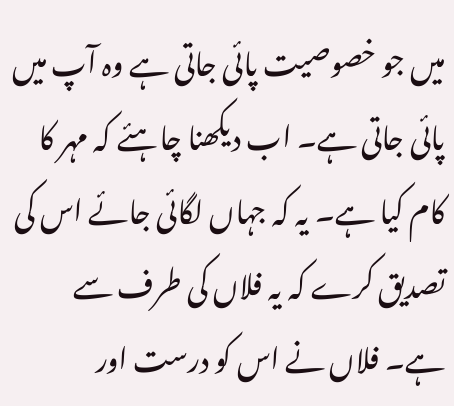میں جو خصوصیت پائی جاتی ہے وہ آپ میں پائی جاتی ہے۔ اب دیکھنا چاہئے کہ مہر کا کام کیا ہے۔ یہ کہ جہاں لگائی جائے اس کی تصدیق کرے کہ یہ فلاں کی طرف سے ہے۔ فلاں نے اس کو درست اور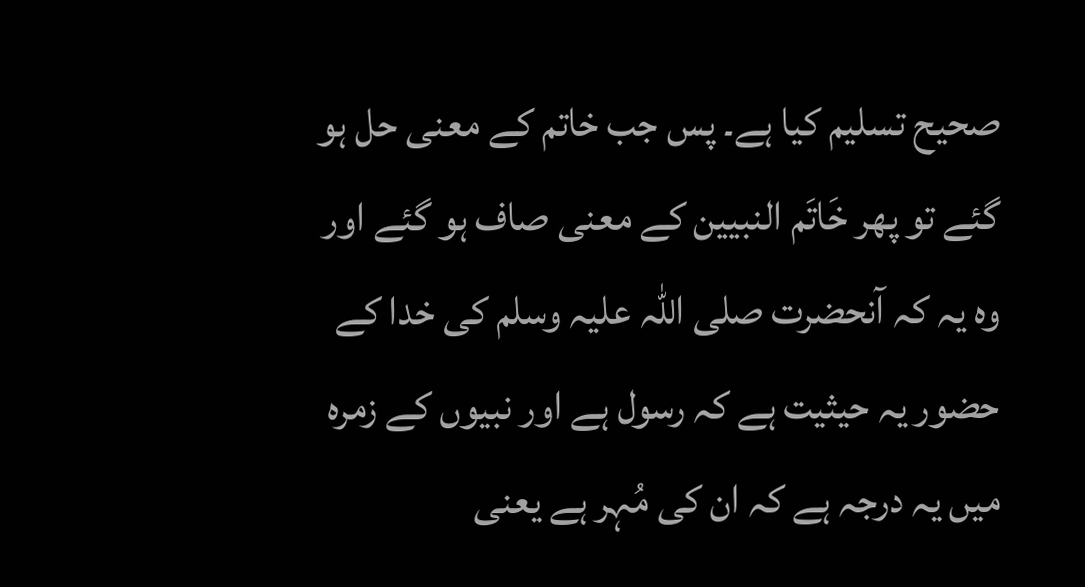صحیح تسلیم کیا ہے۔ پس جب خاتم کے معنی حل ہو گئے تو پھر خَاتَم النبیین کے معنی صاف ہو گئے اور وہ یہ کہ آنحضرت صلی اللہ علیہ وسلم کی خدا کے حضور یہ حیثیت ہے کہ رسول ہے اور نبیوں کے زمرہ میں یہ درجہ ہے کہ ان کی مُہر ہے یعنی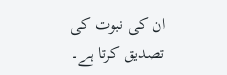ان کی نبوت کی تصدیق کرتا ہے۔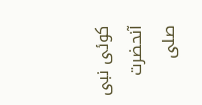کوئی نبی آنحضرت صلی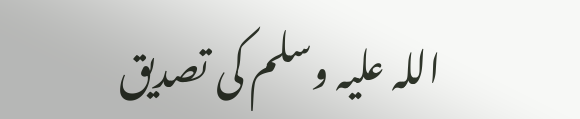اللہ علیہ وسلم کی تصدیق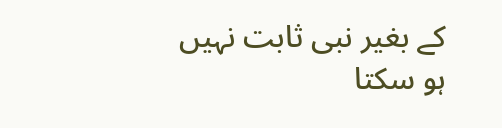کے بغیر نبی ثابت نہیں ہو سکتا